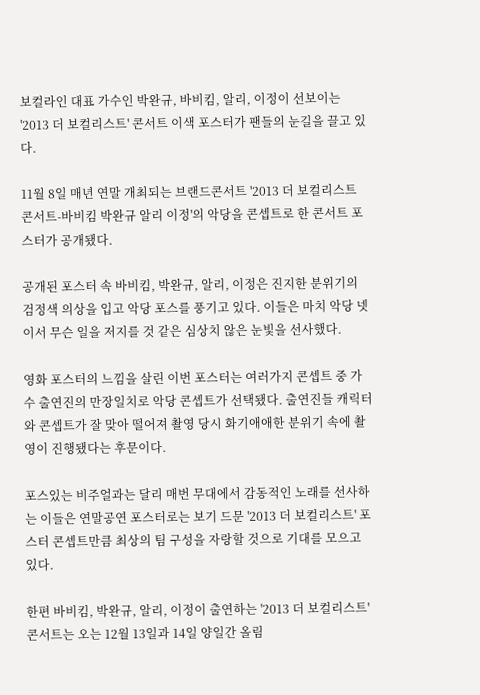보컬라인 대표 가수인 박완규, 바비킴, 알리, 이정이 선보이는 '2013 더 보컬리스트' 콘서트 이색 포스터가 팬들의 눈길을 끌고 있다.

11월 8일 매년 연말 개최되는 브랜드콘서트 '2013 더 보컬리스트 콘서트-바비킴 박완규 알리 이정'의 악당을 콘셉트로 한 콘서트 포스터가 공개됐다.

공개된 포스터 속 바비킴, 박완규, 알리, 이정은 진지한 분위기의 검정색 의상을 입고 악당 포스를 풍기고 있다. 이들은 마치 악당 넷이서 무슨 일을 저지를 것 같은 심상치 않은 눈빛을 선사했다.

영화 포스터의 느낌을 살린 이번 포스터는 여러가지 콘셉트 중 가수 출연진의 만장일치로 악당 콘셉트가 선택됐다. 출연진들 캐릭터와 콘셉트가 잘 맞아 떨어져 촬영 당시 화기애애한 분위기 속에 촬영이 진행됐다는 후문이다.

포스있는 비주얼과는 달리 매번 무대에서 감동적인 노래를 선사하는 이들은 연말공연 포스터로는 보기 드문 '2013 더 보컬리스트' 포스터 콘셉트만큼 최상의 팀 구성을 자랑할 것으로 기대를 모으고 있다.

한편 바비킴, 박완규, 알리, 이정이 출연하는 '2013 더 보컬리스트' 콘서트는 오는 12월 13일과 14일 양일간 올림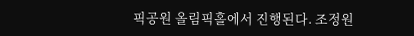픽공원 올림픽홀에서 진행된다. 조정원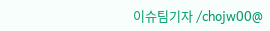이슈팀기자 /chojw00@